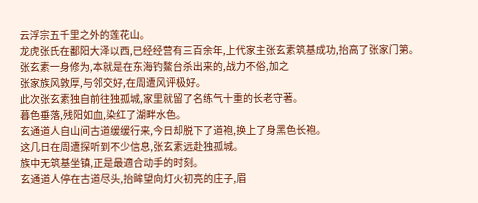云浮宗五千里之外的莲花山。
龙虎张氏在鄱阳大泽以西,已经经营有三百余年,上代家主张玄素筑基成功,抬高了张家门第。
张玄素一身修为,本就是在东海钓鰲台杀出来的,战力不俗,加之
张家族风敦厚,与邻交好,在周遭风评极好。
此次张玄素独自前往独孤城,家里就留了名练气十重的长老守著。
暮色垂落,残阳如血,染红了湖畔水色。
玄通道人自山间古道缓缓行来,今日却脱下了道袍,换上了身黑色长袍。
这几日在周遭探听到不少信息,张玄素远赴独孤城。
族中无筑基坐镇,正是最適合动手的时刻。
玄通道人停在古道尽头,抬眸望向灯火初亮的庄子,眉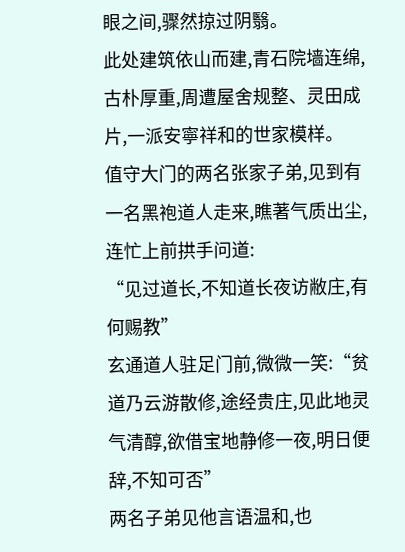眼之间,骤然掠过阴翳。
此处建筑依山而建,青石院墙连绵,古朴厚重,周遭屋舍规整、灵田成片,一派安寧祥和的世家模样。
值守大门的两名张家子弟,见到有一名黑袍道人走来,瞧著气质出尘,连忙上前拱手问道:
“见过道长,不知道长夜访敝庄,有何赐教”
玄通道人驻足门前,微微一笑:“贫道乃云游散修,途经贵庄,见此地灵气清醇,欲借宝地静修一夜,明日便辞,不知可否”
两名子弟见他言语温和,也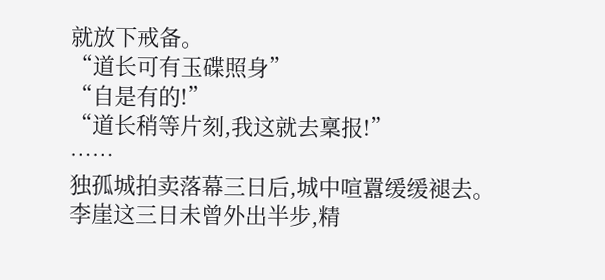就放下戒备。
“道长可有玉碟照身”
“自是有的!”
“道长稍等片刻,我这就去稟报!”
……
独孤城拍卖落幕三日后,城中喧囂缓缓褪去。
李崖这三日未曾外出半步,精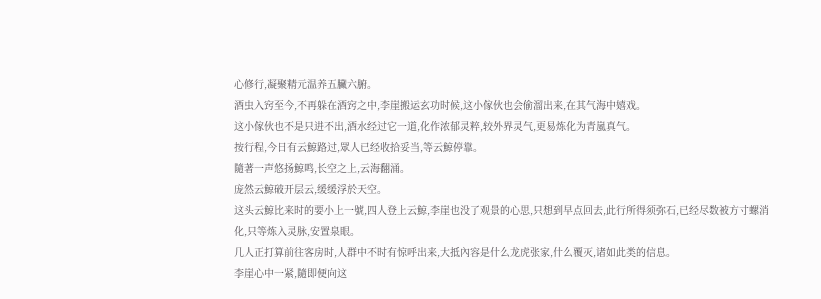心修行,凝聚精元温养五臟六腑。
酒虫入窍至今,不再躲在酒窍之中,李崖搬运玄功时候,这小傢伙也会偷溜出来,在其气海中嬉戏。
这小傢伙也不是只进不出,酒水经过它一道,化作浓郁灵粹,较外界灵气,更易炼化为青嵐真气。
按行程,今日有云鯨路过,眾人已经收拾妥当,等云鯨停靠。
隨著一声悠扬鯨鸣,长空之上,云海翻涌。
庞然云鯨破开层云,缓缓浮於天空。
这头云鯨比来时的要小上一號,四人登上云鯨,李崖也没了观景的心思,只想到早点回去,此行所得须弥石,已经尽数被方寸螺消化,只等炼入灵脉,安置泉眼。
几人正打算前往客房时,人群中不时有惊呼出来,大抵內容是什么龙虎张家,什么覆灭,诸如此类的信息。
李崖心中一紧,隨即便向这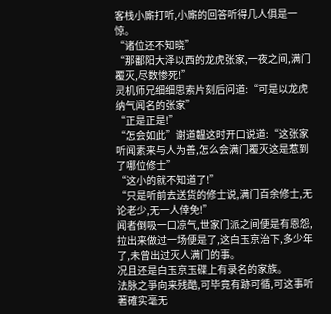客栈小廝打听,小廝的回答听得几人俱是一惊。
“诸位还不知晓”
“那鄱阳大泽以西的龙虎张家,一夜之间,满门覆灭,尽数惨死!”
灵机师兄细细思索片刻后问道:“可是以龙虎纳气闻名的张家”
“正是正是!”
“怎会如此”谢道韞这时开口说道:“这张家听闻素来与人为善,怎么会满门覆灭这是惹到了哪位修士”
“这小的就不知道了!”
“只是听前去送货的修士说,满门百余修士,无论老少,无一人倖免!”
闻者倒吸一口凉气,世家门派之间便是有恩怨,拉出来做过一场便是了,这白玉京治下,多少年了,未曾出过灭人满门的事。
况且还是白玉京玉碟上有录名的家族。
法脉之爭向来残酷,可毕竟有跡可循,可这事听著確实毫无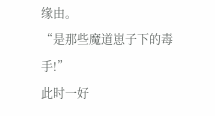缘由。
“是那些魔道崽子下的毒手!”
此时一好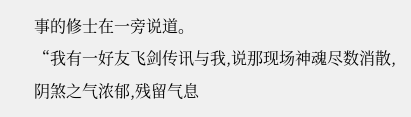事的修士在一旁说道。
“我有一好友飞剑传讯与我,说那现场神魂尽数消散,阴煞之气浓郁,残留气息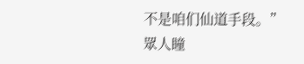不是咱们仙道手段。”
眾人瞳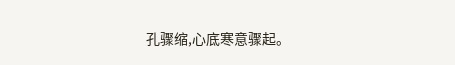孔骤缩,心底寒意骤起。